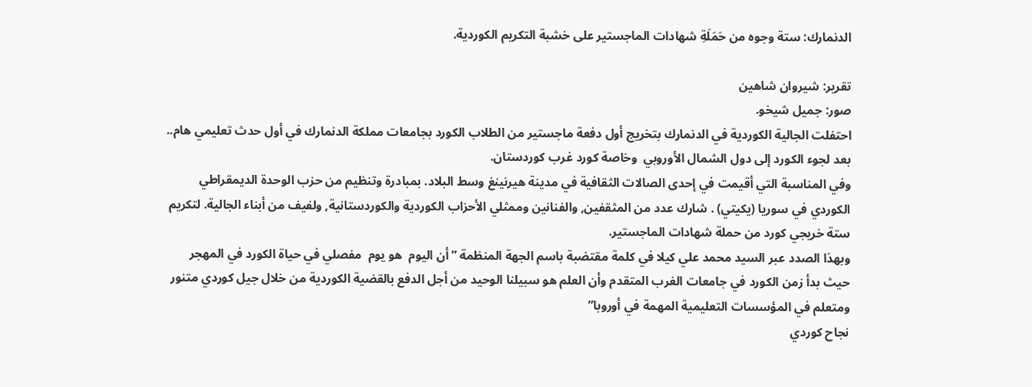الدنمارك: ستة وجوه من حَمَلَةِ شهادات الماجستير على خشبة التكريم الكوردية.

تقرير: شيروان شاهين
صور: جميل شيخو.
احتفلت الجالية الكوردية في الدنمارك بتخريج أول دفعة ماجستير من الطلاب الكورد بجامعات مملكة الدنمارك في أول حدث تعليمي هام..  بعد لجوء الكورد إلى دول الشمال الأوروبي  وخاصة كورد غرب كوردستان.
وفي المناسبة التي أقيمت في إحدى الصالات الثقافية في مدينة هيرنينغ وسط البلاد. بمبادرة وتنظيم من حزب الوحدة الديمقراطي الكوردي في سوريا (يكيتي) . شارك عدد من المثقفين, والفنانين وممثلي الأحزاب الكوردية والكوردستانية, ولفيف من أبناء الجالية. لتكريم ستة خريجي كورد من حملة شهادات الماجستير.
وبهذا الصدد عبر السيد محمد علي كيلا في كلمة مقتضبة باسم الجهة المنظمة ” أن اليوم  هو يوم  مفصلي في حياة الكورد في المهجر حيث بدأ زمن الكورد في جامعات الغرب المتقدم وأن العلم هو سبيلنا الوحيد من أجل الدفع بالقضية الكوردية من خلال جيل كوردي متنور ومتعلم في المؤسسات التعليمية المهمة في أوروبا”
نجاح كوردي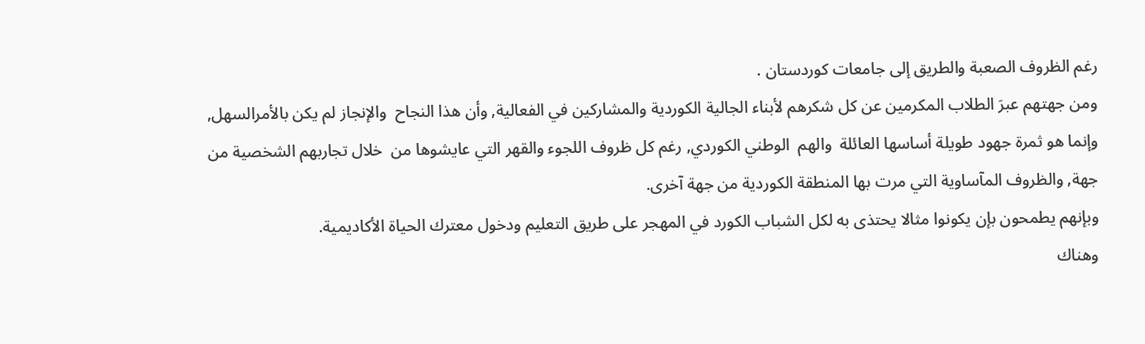رغم الظروف الصعبة والطريق إلى جامعات كوردستان .
ومن جهتهم عبرَ الطلاب المكرمين عن كل شكرهم لأبناء الجالية الكوردية والمشاركين في الفعالية, وأن هذا النجاح  والإنجاز لم يكن بالأمرالسهل, وإنما هو ثمرة جهود طويلة أساسها العائلة  والهم  الوطني الكوردي, رغم كل ظروف اللجوء والقهر التي عايشوها من  خلال تجاربهم الشخصية من جهة, والظروف المآساوية التي مرت بها المنطقة الكوردية من جهة آخرى.
وبإنهم يطمحون بإن يكونوا مثالا يحتذى به لكل الشباب الكورد في المهجر على طريق التعليم ودخول معترك الحياة الأكاديمية.
وهناك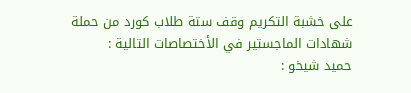على خشبة التكريم وقف ستة طلاب كورد من حملة شهادات الماجستير في الأختصاصات التالية :
حميد شيخو :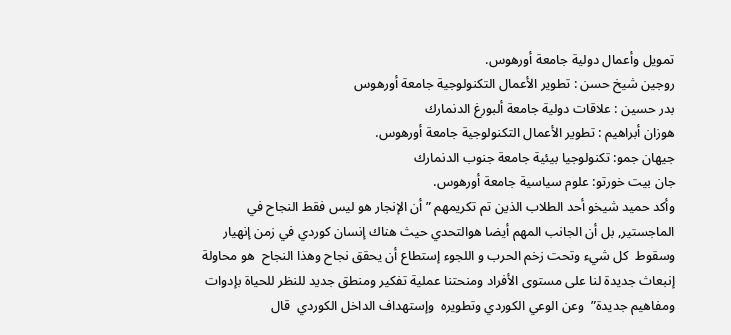تمويل وأعمال دولية جامعة أورهوس.
روجين شيخ حسن : تطوير الأعمال التكنولوجية جامعة أورهوس
بدر حسين : علاقات دولية جامعة ألبورغ الدنمارك
هوزان أبراهيم : تطوير الأعمال التكنولوجية جامعة أورهوس.
جيهان جمو: تكنولوجيا بيئية جامعة جنوب الدنمارك
جان بيت خورتو: علوم سياسية جامعة أورهوس.
وأكد حميد شيخو أحد الطلاب الذين تم تكريمهم ” أن الإنجار هو ليس فقط النجاح في الماجستير, بل أن الجانب المهم أيضا هوالتحدي حيث هناك إنسان كوردي في زمن إنهيار وسقوط  كل شيء وتحت زخم الحرب و اللجوء إستطاع أن يحقق نجاح وهذا النجاح  هو محاولة إنبعاث جديدة لنا على مستوى الأفراد ومنحتنا عملية تفكير ومنطق جديد للنظر للحياة بإدوات ومفاهيم جديدة”  وعن الوعي الكوردي وتطويره  وإستهداف الداخل الكوردي  قال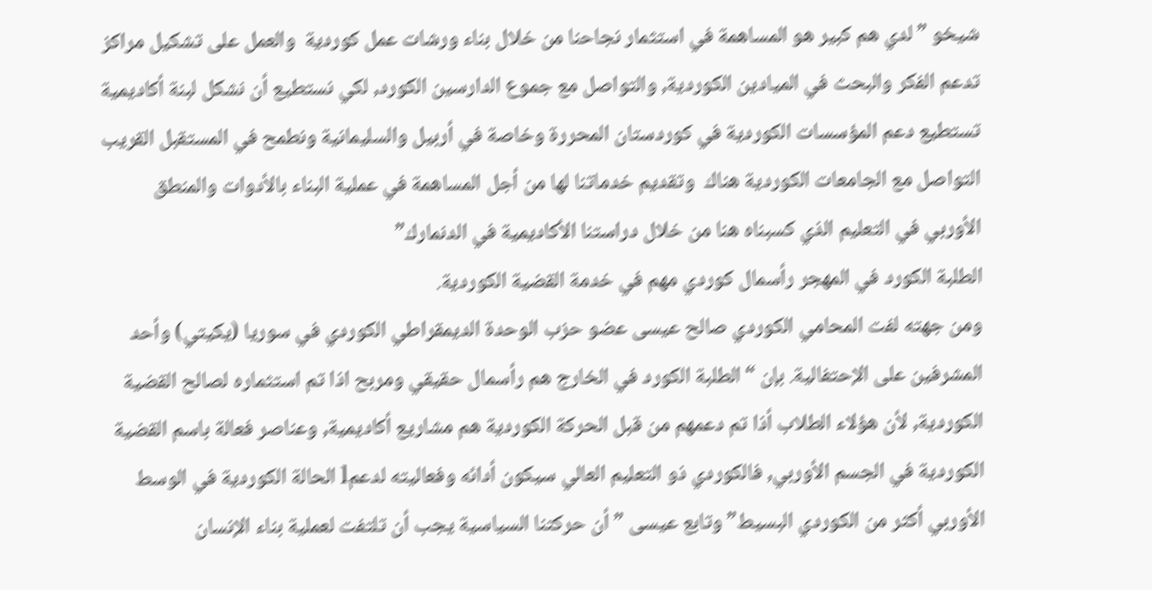شيخو ” لدي هم كبير هو المساهمة في استثمار نجاحنا من خلال بناء ورشات عمل كوردية  والعمل على تشكيل مراكز تدعم الفكر والبحث في الميادين الكوردية, والتواصل مع جموع الدارسين الكورد, لكي نستطيع أن نشكل لبنة أكاديمية تستطيع دعم المؤسسات الكوردية في كوردستان المحررة وخاصة في أربيل والسليمانية ونطمح في المستقبل القريب التواصل مع الجامعات الكوردية هناك  وتقديم خدماتنا لها من أجل المساهمة في عملية البناء بالأدوات والمنطق الأوربي في التعليم الذي كسبناه هنا من خلال دراستنا الأكاديمية في الدنمارك”
الطلبة الكورد في المهجر رأسمال كوردي مهم في خدمة القضية الكوردية.
ومن جهته لفت المحامي الكوردي صالح عيسى عضو حزب الوحدة الديمقراطي الكوردي في سوريا (يكيتي) وأحد المشرفين على الإحتفالية. بإن “الطلبة الكورد في الخارج هم رأسمال حقيقي ومربح اذا تم استثماره لصالح القضية الكوردية, لأن هؤلاء الطلاب أذا تم دعمهم من قبل الحركة الكوردية هم مشاريع أكاديمية, وعناصر فعالة باسم القضية الكوردية في الجسم الأوربي, فالكوردي ذو التعليم العالي سيكون أدائه وفعاليته لدعمl الحالة الكوردية في الوسط الأوربي أكثر من الكوردي البسيط” وتابع عيسى ” أن حركتنا السياسية يجب أن تلتفت لعملية بناء الإنسان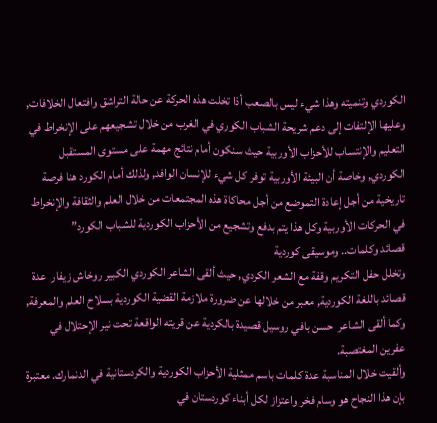الكوردي وتنميته وهذا شيء ليس بالصعب أذا تخلت هذه الحركة عن حالة التراشق وافتعال الخلافات, وعليها الإلتفات إلى دعم شريحة الشباب الكوري في الغرب من خلال تشجيعهم على الإنخراط في التعليم والإنتساب للأحزاب الأوربية حيث سنكون أمام نتائج مهمة على مستوى المستقبل الكوردي, وخاصة أن البيئة الأوربية توفر كل شيء للإنسان الوافد, ولذلك أمام الكورد هنا فرصة تاريخية من أجل إعادة التموضع من أجل محاكاة هذه المجتمعات من خلال العلم والثقافة والإنخراط في الحركات الأوربية وكل هذا يتم بدفع وتشجيع من الأحزاب الكوردية للشباب الكورد”
قصائد وكلمات.. وموسيقى كوردية
وتخلل حفل التكريم وقفة مع الشعر الكردي, حيث ألقى الشاعر الكوردي الكبير روخاش زيفار  عدة قصائد باللغة الكوردية, معبر من خلالها عن ضرورة ملازمة القضية الكوردية بسلاح العلم والمعرفة, وكما ألقى الشاعر  حسن بافي روسيل قصيدة بالكردية عن قريته الواقعة تحت نير الإحتلال في عفرين المغتصبة.
وألقيت خلال المناسبة عدة كلمات باسم ممثلية الأحزاب الكوردية والكردستانية في الدنمارك. معتبرة  بإن هذا النجاح هو وسام فخر واعتزاز لكل أبناء كوردستان في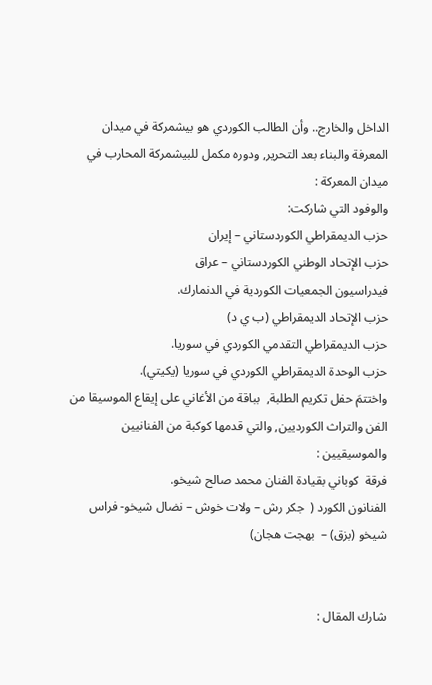الداخل والخارج.. وأن الطالب الكوردي هو بيشمركة في ميدان المعرفة والبناء بعد التحرير, ودوره مكمل للبيشمركة المحارب في ميدان المعركة :
والوفود التي شاركت:
حزب الديمقراطي الكوردستاني – إيران
حزب الإتحاد الوطني الكوردستاني – عراق
فيدراسيون الجمعيات الكوردية في الدنمارك.
حزب الإتحاد الديمقراطي (ب ي د)
حزب الديمقراطي التقدمي الكوردي في سوريا.
حزب الوحدة الديمقراطي الكوردي في سوريا (يكيتي).
واختتمَ حفل تكريم الطلبة,  بباقة من الأغاني على إيقاع الموسيقا من الفن والتراث الكورديين, والتي قدمها كوكبة من الفنانيين والموسيقيين :
فرقة  كوباني بقيادة الفنان محمد صالح شيخو.
الفنانون الكورد (  جكر رش – ولات خوش – نضال شيخو- فراس شيخو (بزق) –  بهجت هجان)


شارك المقال :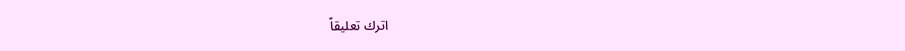اترك تعليقاً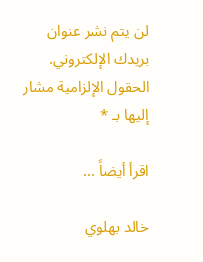لن يتم نشر عنوان بريدك الإلكتروني. الحقول الإلزامية مشار إليها بـ *

اقرأ أيضاً ...

خالد بهلوي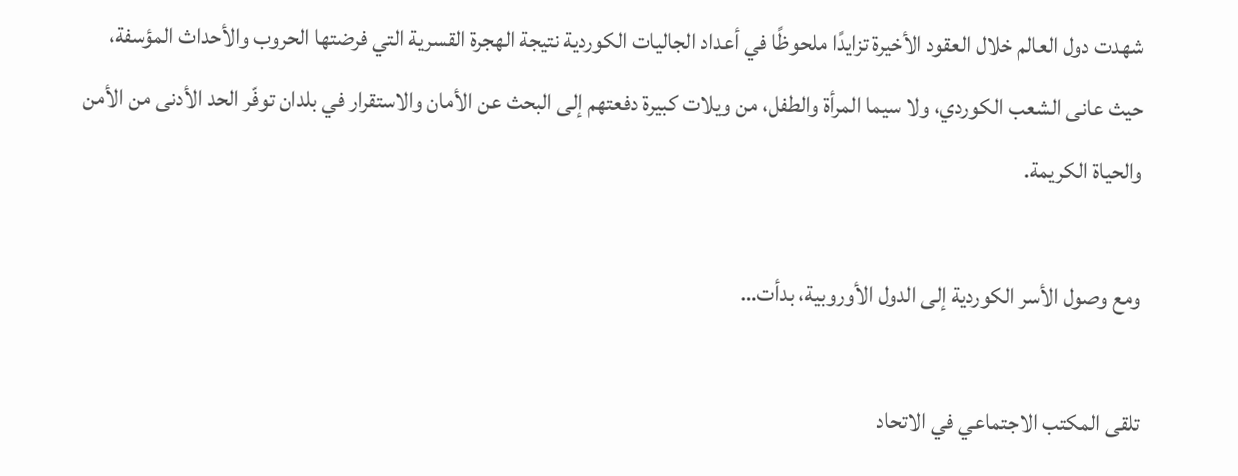شهدت دول العالم خلال العقود الأخيرة تزايدًا ملحوظًا في أعداد الجاليات الكوردية نتيجة الهجرة القسرية التي فرضتها الحروب والأحداث المؤسفة، حيث عانى الشعب الكوردي، ولا سيما المرأة والطفل، من ويلات كبيرة دفعتهم إلى البحث عن الأمان والاستقرار في بلدان توفّر الحد الأدنى من الأمن والحياة الكريمة.

ومع وصول الأسر الكوردية إلى الدول الأوروبية، بدأت…

تلقى المكتب الاجتماعي في الاتحاد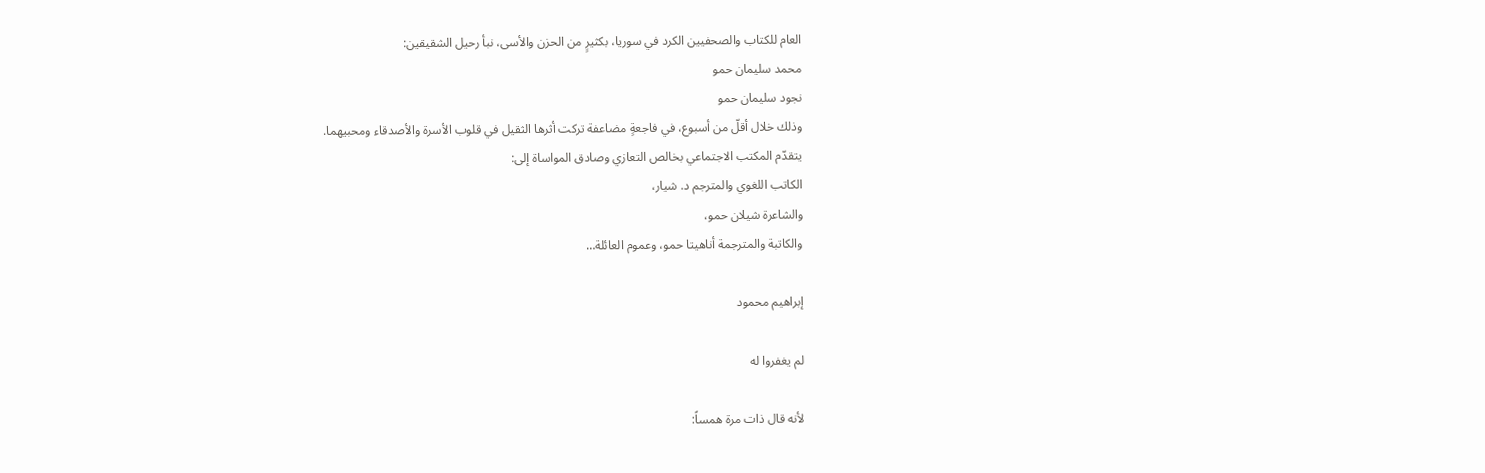العام للكتاب والصحفيين الكرد في سوريا، بكثيرٍ من الحزن والأسى، نبأ رحيل الشقيقين:
محمد سليمان حمو
نجود سليمان حمو
وذلك خلال أقلّ من أسبوع، في فاجعةٍ مضاعفة تركت أثرها الثقيل في قلوب الأسرة والأصدقاء ومحبيهما.
يتقدّم المكتب الاجتماعي بخالص التعازي وصادق المواساة إلى:
الكاتب اللغوي والمترجم د. شيار،
والشاعرة شيلان حمو،
والكاتبة والمترجمة أناهيتا حمو، وعموم العائلة…

إبراهيم محمود

لم يغفروا له

لأنه قال ذات مرة همساً: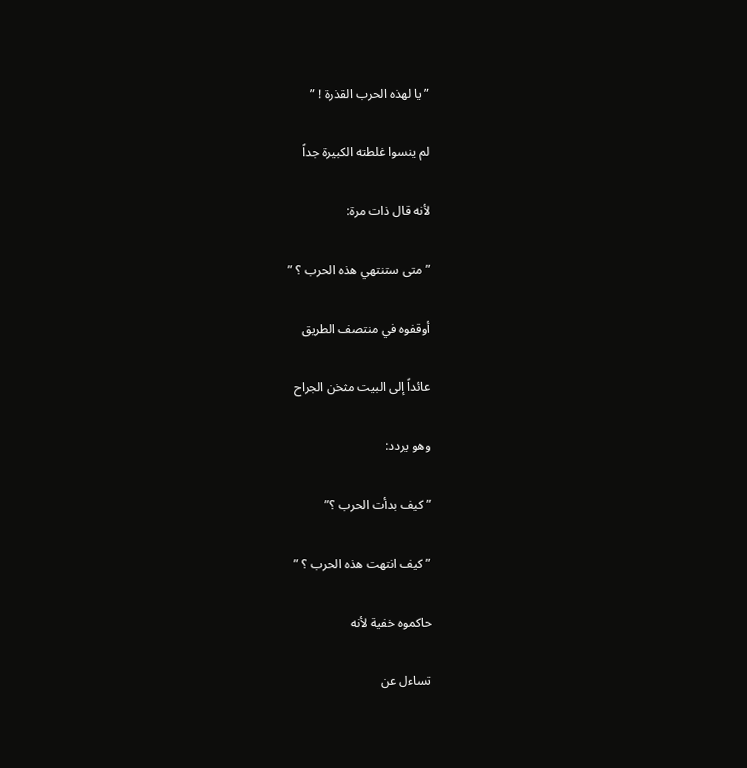” يا لهذه الحرب القذرة ! ”

لم ينسوا غلطته الكبيرة جداً

لأنه قال ذات مرة:

” متى ستنتهي هذه الحرب ؟ ”

أوقفوه في منتصف الطريق

عائداً إلى البيت مثخن الجراح

وهو يردد:

” كيف بدأت الحرب ؟”

” كيف انتهت هذه الحرب ؟ ”

حاكموه خفية لأنه

تساءل عن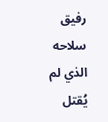رفيق سلاحه الذي لم يُقتل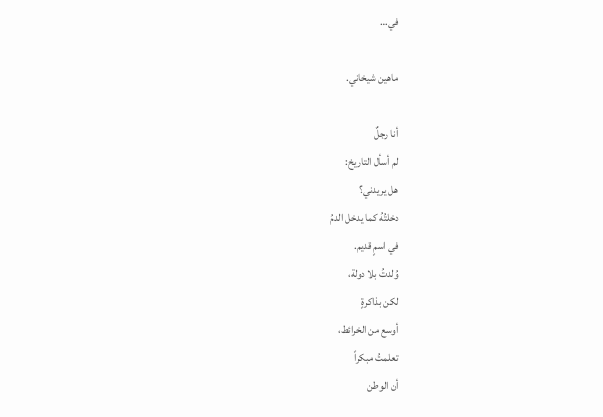في…

ماهين شيخاني.

أنا رجلٌ
لم أسأل التاريخ:
هل يريدني؟
دخلتُهُ كما يدخل الدمُ
في اسمٍ قديم.
وُلدتُ بلا دولة،
لكن بذاكرةٍ
أوسع من الخرائط،
تعلمتُ مبكراً
أن الوطن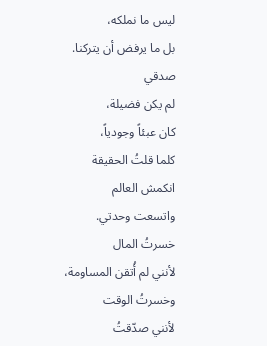ليس ما نملكه،
بل ما يرفض أن يتركنا.
صدقي
لم يكن فضيلة،
كان عبئاً وجودياً،
كلما قلتُ الحقيقة
انكمش العالم
واتسعت وحدتي.
خسرتُ المال
لأنني لم أُتقن المساومة،
وخسرتُ الوقت
لأنني صدّقتُ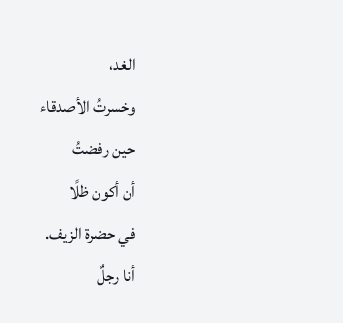الغد،
وخسرتُ الأصدقاء
حين رفضتُ
أن أكون ظلًا
في حضرة الزيف.
أنا رجلٌ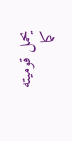يحمل قوميته
كما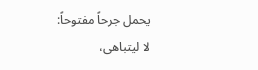يحمل جرحاً مفتوحاً:
لا ليتباهى،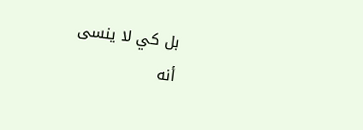بل كي لا ينسى
أنه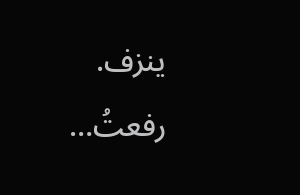ينزف.
رفعتُ…